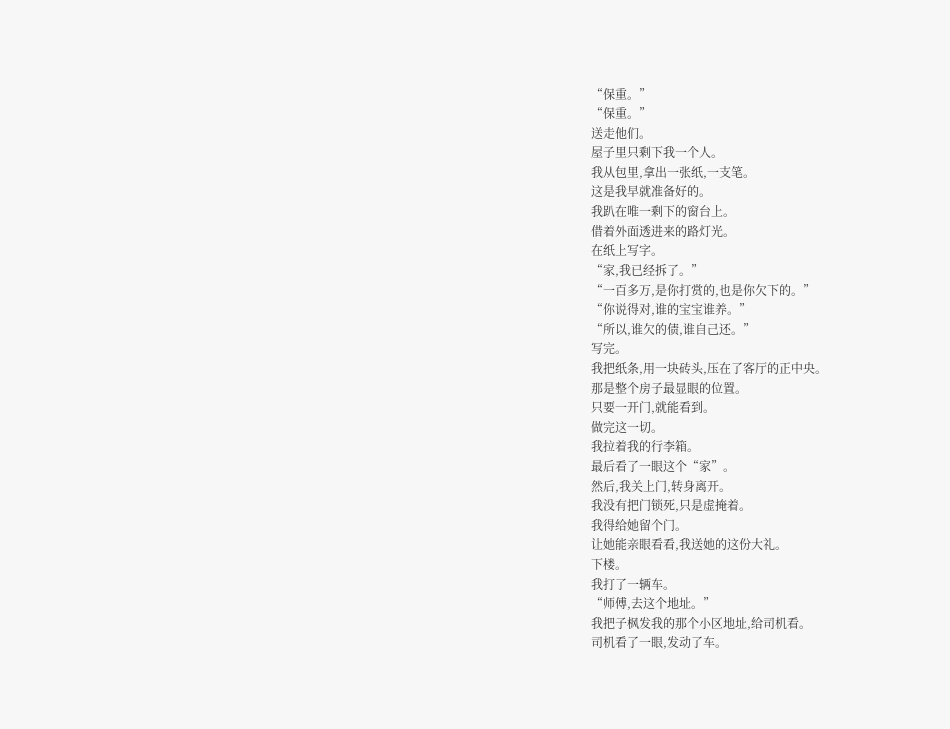“保重。”
“保重。”
送走他们。
屋子里只剩下我一个人。
我从包里,拿出一张纸,一支笔。
这是我早就准备好的。
我趴在唯一剩下的窗台上。
借着外面透进来的路灯光。
在纸上写字。
“家,我已经拆了。”
“一百多万,是你打赏的,也是你欠下的。”
“你说得对,谁的宝宝谁养。”
“所以,谁欠的债,谁自己还。”
写完。
我把纸条,用一块砖头,压在了客厅的正中央。
那是整个房子最显眼的位置。
只要一开门,就能看到。
做完这一切。
我拉着我的行李箱。
最后看了一眼这个“家”。
然后,我关上门,转身离开。
我没有把门锁死,只是虚掩着。
我得给她留个门。
让她能亲眼看看,我送她的这份大礼。
下楼。
我打了一辆车。
“师傅,去这个地址。”
我把子枫发我的那个小区地址,给司机看。
司机看了一眼,发动了车。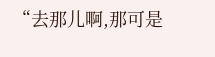“去那儿啊,那可是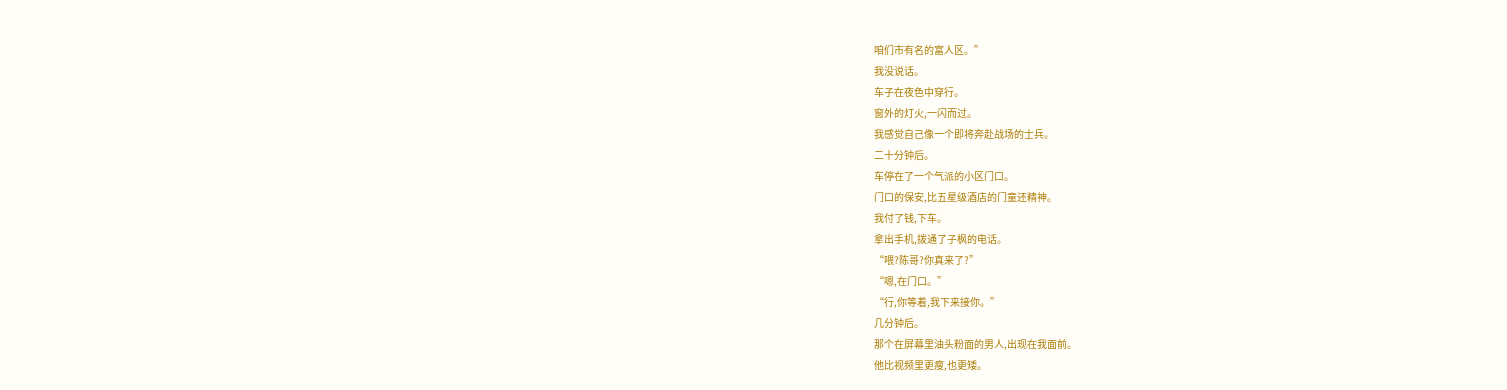咱们市有名的富人区。”
我没说话。
车子在夜色中穿行。
窗外的灯火,一闪而过。
我感觉自己像一个即将奔赴战场的士兵。
二十分钟后。
车停在了一个气派的小区门口。
门口的保安,比五星级酒店的门童还精神。
我付了钱,下车。
拿出手机,拨通了子枫的电话。
“喂?陈哥?你真来了?”
“嗯,在门口。”
“行,你等着,我下来接你。”
几分钟后。
那个在屏幕里油头粉面的男人,出现在我面前。
他比视频里更瘦,也更矮。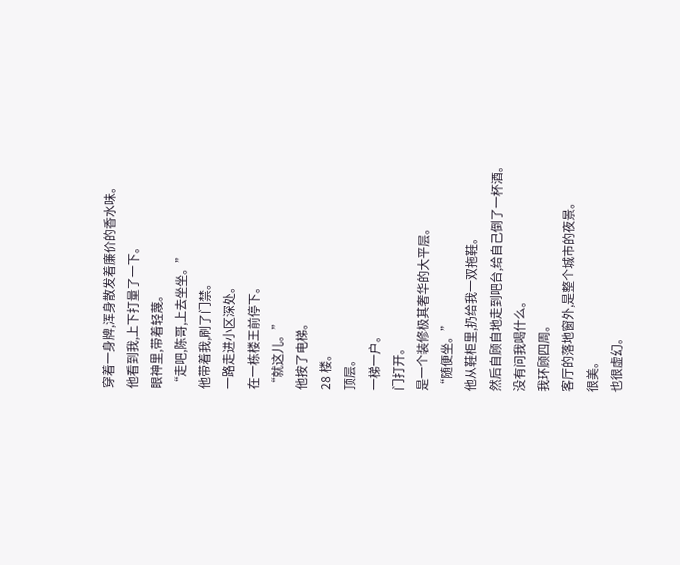穿着一身牌,浑身散发着廉价的香水味。
他看到我,上下打量了一下。
眼神里,带着轻蔑。
“走吧,陈哥,上去坐坐。”
他带着我,刷了门禁。
一路走进小区深处。
在一栋楼王前停下。
“就这儿。”
他按了电梯。
28 楼。
顶层。
一梯一户。
门打开。
是一个装修极其奢华的大平层。
“随便坐。”
他从鞋柜里,扔给我一双拖鞋。
然后自顾自地走到吧台,给自己倒了一杯酒。
没有问我喝什么。
我环顾四周。
客厅的落地窗外,是整个城市的夜景。
很美。
也很虚幻。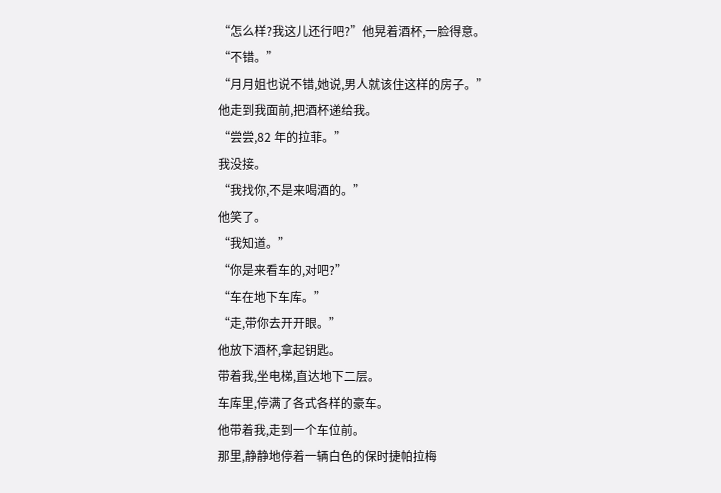“怎么样?我这儿还行吧?”他晃着酒杯,一脸得意。
“不错。”
“月月姐也说不错,她说,男人就该住这样的房子。”
他走到我面前,把酒杯递给我。
“尝尝,82 年的拉菲。”
我没接。
“我找你,不是来喝酒的。”
他笑了。
“我知道。”
“你是来看车的,对吧?”
“车在地下车库。”
“走,带你去开开眼。”
他放下酒杯,拿起钥匙。
带着我,坐电梯,直达地下二层。
车库里,停满了各式各样的豪车。
他带着我,走到一个车位前。
那里,静静地停着一辆白色的保时捷帕拉梅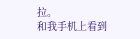拉。
和我手机上看到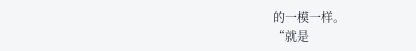的一模一样。
“就是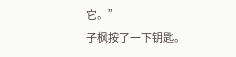它。”
子枫按了一下钥匙。